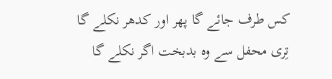کس طرف جائے گا پھر اور کدھر نکلے گا
تِری محفل سے وہ بدبخت اگر نکلے گا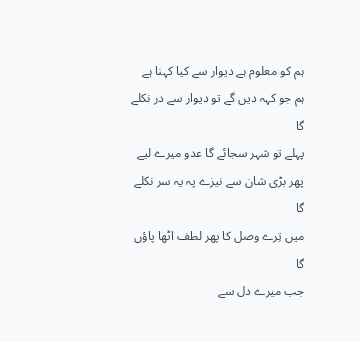ہم کو معلوم ہے دیوار سے کیا کہنا ہے
ہم جو کہہ دیں گے تو دیوار سے در نکلے گا
پہلے تو شہر سجائے گا عدو میرے لیے
پھر بڑی شان سے نیزے پہ یہ سر نکلے گا
میں تِرے وصل کا پھر لطف اٹھا پاؤں گا
جب میرے دل سے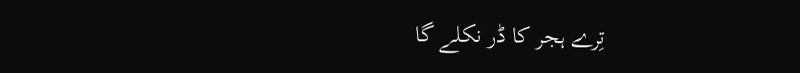تِرے ہجر کا ڈر نکلے گا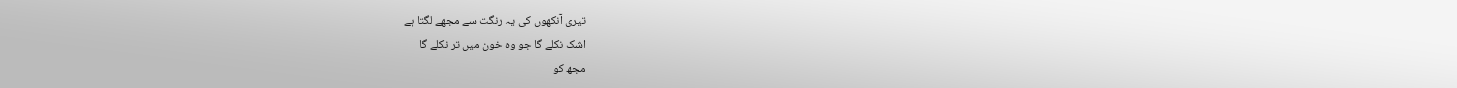تیری آنکھوں کی یہ رنگت سے مجھے لگتا ہے
اشک نکلے گا جو وہ خون میں تر نکلے گا
مجھ کو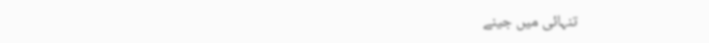تنہائی میں جینے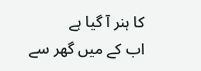کا ہنر آ گیا ہے
اب کے میں گھر سے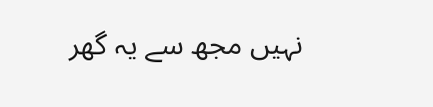نہیں مجھ سے یہ گھر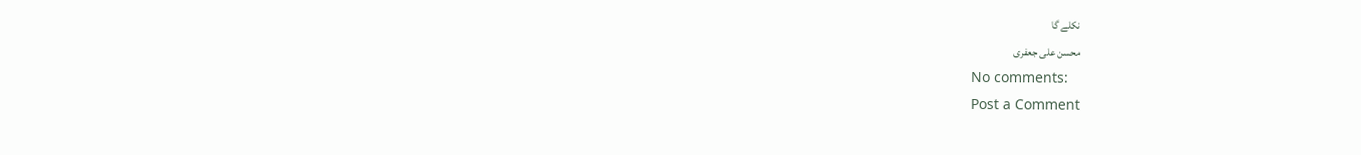نکلے گا
محسن علی جعفری
No comments:
Post a Comment